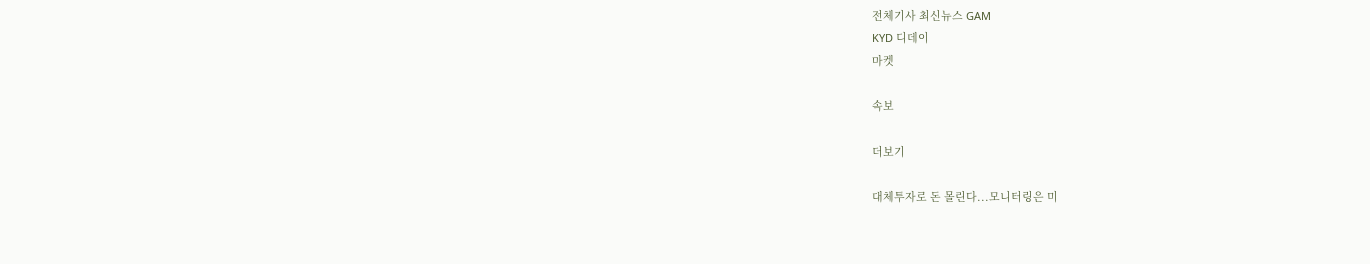전체기사 최신뉴스 GAM
KYD 디데이
마켓

속보

더보기

대체투자로 돈 몰린다...모니터링은 미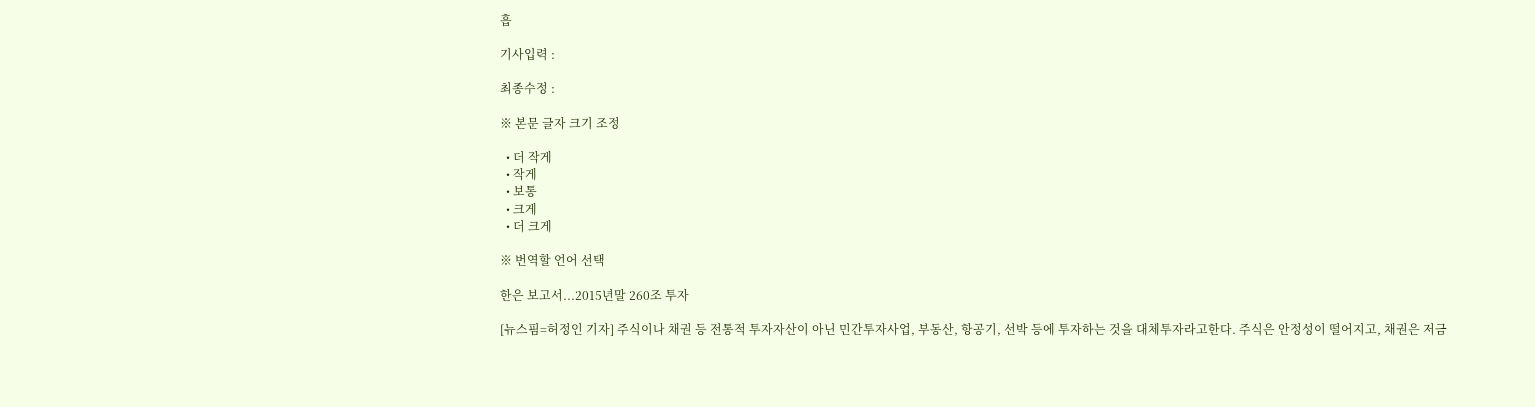흡

기사입력 :

최종수정 :

※ 본문 글자 크기 조정

  • 더 작게
  • 작게
  • 보통
  • 크게
  • 더 크게

※ 번역할 언어 선택

한은 보고서...2015년말 260조 투자

[뉴스핌=허정인 기자] 주식이나 채권 등 전통적 투자자산이 아닌 민간투자사업, 부동산, 항공기, 선박 등에 투자하는 것을 대체투자라고한다. 주식은 안정성이 떨어지고, 채권은 저금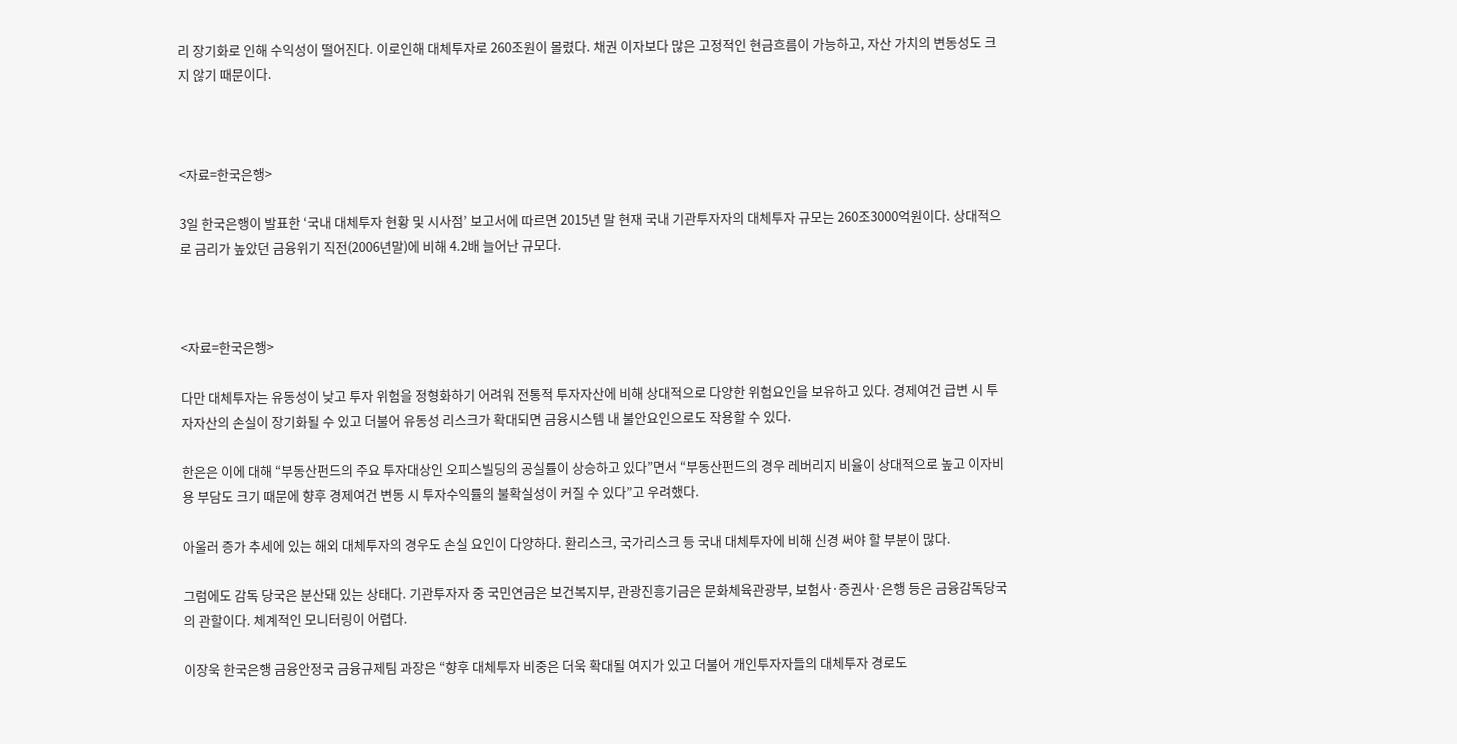리 장기화로 인해 수익성이 떨어진다. 이로인해 대체투자로 260조원이 몰렸다. 채권 이자보다 많은 고정적인 현금흐름이 가능하고, 자산 가치의 변동성도 크지 않기 때문이다.



<자료=한국은행>

3일 한국은행이 발표한 ‘국내 대체투자 현황 및 시사점’ 보고서에 따르면 2015년 말 현재 국내 기관투자자의 대체투자 규모는 260조3000억원이다. 상대적으로 금리가 높았던 금융위기 직전(2006년말)에 비해 4.2배 늘어난 규모다.



<자료=한국은행>

다만 대체투자는 유동성이 낮고 투자 위험을 정형화하기 어려워 전통적 투자자산에 비해 상대적으로 다양한 위험요인을 보유하고 있다. 경제여건 급변 시 투자자산의 손실이 장기화될 수 있고 더불어 유동성 리스크가 확대되면 금융시스템 내 불안요인으로도 작용할 수 있다.

한은은 이에 대해 “부동산펀드의 주요 투자대상인 오피스빌딩의 공실률이 상승하고 있다”면서 “부동산펀드의 경우 레버리지 비율이 상대적으로 높고 이자비용 부담도 크기 때문에 향후 경제여건 변동 시 투자수익률의 불확실성이 커질 수 있다”고 우려했다.

아울러 증가 추세에 있는 해외 대체투자의 경우도 손실 요인이 다양하다. 환리스크, 국가리스크 등 국내 대체투자에 비해 신경 써야 할 부분이 많다.

그럼에도 감독 당국은 분산돼 있는 상태다. 기관투자자 중 국민연금은 보건복지부, 관광진흥기금은 문화체육관광부, 보험사·증권사·은행 등은 금융감독당국의 관할이다. 체계적인 모니터링이 어렵다.

이장욱 한국은행 금융안정국 금융규제팀 과장은 “향후 대체투자 비중은 더욱 확대될 여지가 있고 더불어 개인투자자들의 대체투자 경로도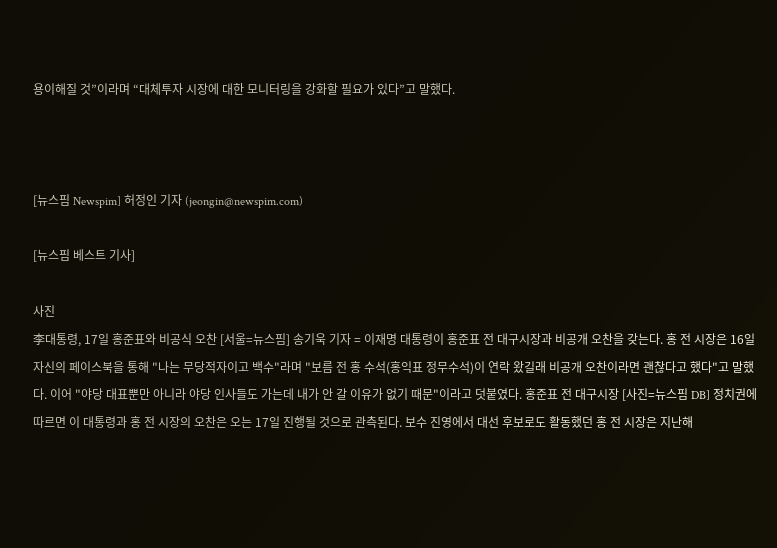용이해질 것”이라며 “대체투자 시장에 대한 모니터링을 강화할 필요가 있다”고 말했다.



[뉴스핌 Newspim] 허정인 기자 (jeongin@newspim.com)

[뉴스핌 베스트 기사]

사진
李대통령, 17일 홍준표와 비공식 오찬 [서울=뉴스핌] 송기욱 기자 = 이재명 대통령이 홍준표 전 대구시장과 비공개 오찬을 갖는다. 홍 전 시장은 16일 자신의 페이스북을 통해 "나는 무당적자이고 백수"라며 "보름 전 홍 수석(홍익표 정무수석)이 연락 왔길래 비공개 오찬이라면 괜찮다고 했다"고 말했다. 이어 "야당 대표뿐만 아니라 야당 인사들도 가는데 내가 안 갈 이유가 없기 때문"이라고 덧붙였다. 홍준표 전 대구시장 [사진=뉴스핌 DB] 정치권에 따르면 이 대통령과 홍 전 시장의 오찬은 오는 17일 진행될 것으로 관측된다. 보수 진영에서 대선 후보로도 활동했던 홍 전 시장은 지난해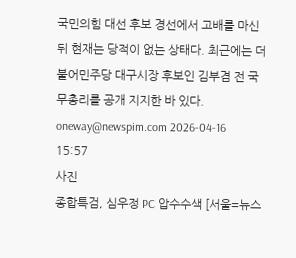국민의힘 대선 후보 경선에서 고배를 마신 뒤 현재는 당적이 없는 상태다. 최근에는 더불어민주당 대구시장 후보인 김부겸 전 국무총리를 공개 지지한 바 있다. oneway@newspim.com 2026-04-16 15:57
사진
종합특검, 심우정 PC 압수수색 [서울=뉴스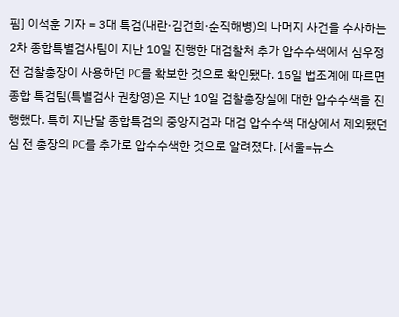핌] 이석훈 기자 = 3대 특검(내란·김건희·순직해병)의 나머지 사건을 수사하는 2차 종합특별검사팀이 지난 10일 진행한 대검찰처 추가 압수수색에서 심우정 전 검찰총장이 사용하던 PC를 확보한 것으로 확인됐다. 15일 법조계에 따르면 종합 특검팀(특별검사 권창영)은 지난 10일 검찰총장실에 대한 압수수색을 진행했다. 특히 지난달 종합특검의 중앙지검과 대검 압수수색 대상에서 제외됐던 심 전 총장의 PC를 추가로 압수수색한 것으로 알려졌다. [서울=뉴스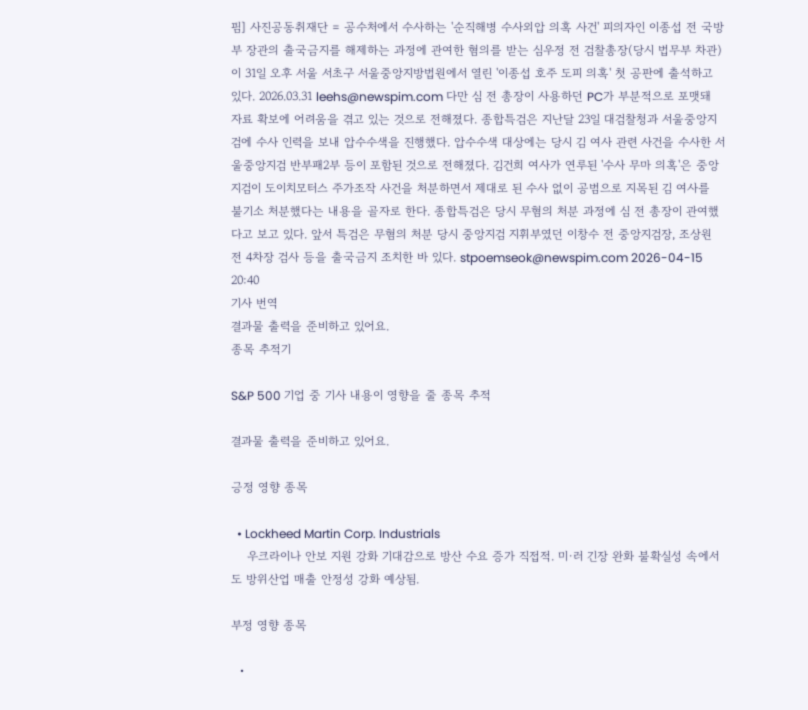핌] 사진공동취재단 = 공수처에서 수사하는 '순직해병 수사외압 의혹 사건' 피의자인 이종섭 전 국방부 장관의 출국금지를 해제하는 과정에 관여한 혐의를 받는 심우정 전 검찰총장(당시 법무부 차관)이 31일 오후 서울 서초구 서울중앙지방법원에서 열린 '이종섭 호주 도피 의혹' 첫 공판에 출석하고 있다. 2026.03.31 leehs@newspim.com 다만 심 전 총장이 사용하던 PC가 부분적으로 포맷돼 자료 확보에 어려움을 겪고 있는 것으로 전해졌다. 종합특검은 지난달 23일 대검찰청과 서울중앙지검에 수사 인력을 보내 압수수색을 진행했다. 압수수색 대상에는 당시 김 여사 관련 사건을 수사한 서울중앙지검 반부패2부 등이 포함된 것으로 전해졌다. 김건희 여사가 연루된 '수사 무마 의혹'은 중앙지검이 도이치모터스 주가조작 사건을 처분하면서 제대로 된 수사 없이 공범으로 지목된 김 여사를 불기소 처분했다는 내용을 골자로 한다. 종합특검은 당시 무혐의 처분 과정에 심 전 총장이 관여했다고 보고 있다. 앞서 특검은 무혐의 처분 당시 중앙지검 지휘부였던 이창수 전 중앙지검장, 조상원 전 4차장 검사 등을 출국금지 조치한 바 있다. stpoemseok@newspim.com 2026-04-15 20:40
기사 번역
결과물 출력을 준비하고 있어요.
종목 추적기

S&P 500 기업 중 기사 내용이 영향을 줄 종목 추적

결과물 출력을 준비하고 있어요.

긍정 영향 종목

  • Lockheed Martin Corp. Industrials
    우크라이나 안보 지원 강화 기대감으로 방산 수요 증가 직접적. 미·러 긴장 완화 불확실성 속에서도 방위산업 매출 안정성 강화 예상됨.

부정 영향 종목

  •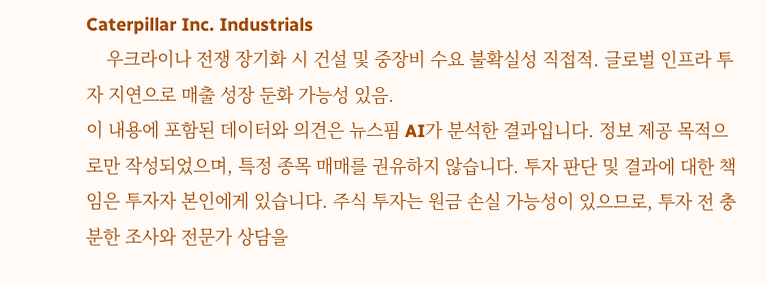Caterpillar Inc. Industrials
    우크라이나 전쟁 장기화 시 건설 및 중장비 수요 불확실성 직접적. 글로벌 인프라 투자 지연으로 매출 성장 둔화 가능성 있음.
이 내용에 포함된 데이터와 의견은 뉴스핌 AI가 분석한 결과입니다. 정보 제공 목적으로만 작성되었으며, 특정 종목 매매를 권유하지 않습니다. 투자 판단 및 결과에 대한 책임은 투자자 본인에게 있습니다. 주식 투자는 원금 손실 가능성이 있으므로, 투자 전 충분한 조사와 전문가 상담을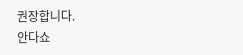권장합니다.
안다쇼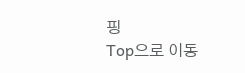핑
Top으로 이동